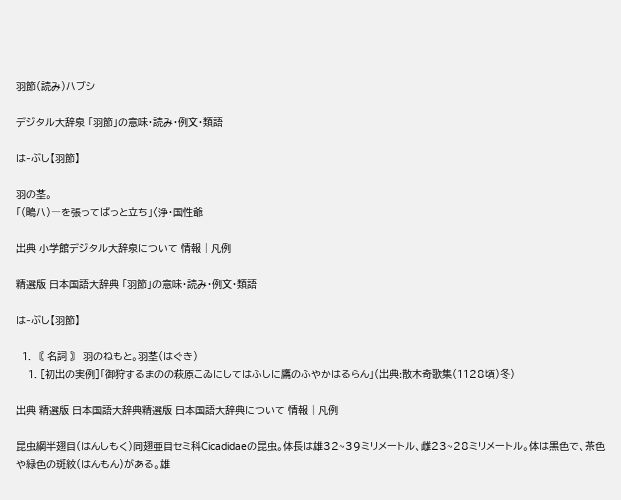羽節(読み)ハブシ

デジタル大辞泉 「羽節」の意味・読み・例文・類語

は‐ぶし【羽節】

羽の茎。
「(鴫ハ)―を張ってばっと立ち」〈浄・国性爺

出典 小学館デジタル大辞泉について 情報 | 凡例

精選版 日本国語大辞典 「羽節」の意味・読み・例文・類語

は‐ぶし【羽節】

  1. 〘 名詞 〙 羽のねもと。羽茎(はぐき)
    1. [初出の実例]「御狩するまのの萩原こゐにしてはふしに鷹のふやかはるらん」(出典:散木奇歌集(1128頃)冬)

出典 精選版 日本国語大辞典精選版 日本国語大辞典について 情報 | 凡例

昆虫綱半翅目(はんしもく)同翅亜目セミ科Cicadidaeの昆虫。体長は雄32~39ミリメートル、雌23~28ミリメートル。体は黒色で、茶色や緑色の斑紋(はんもん)がある。雄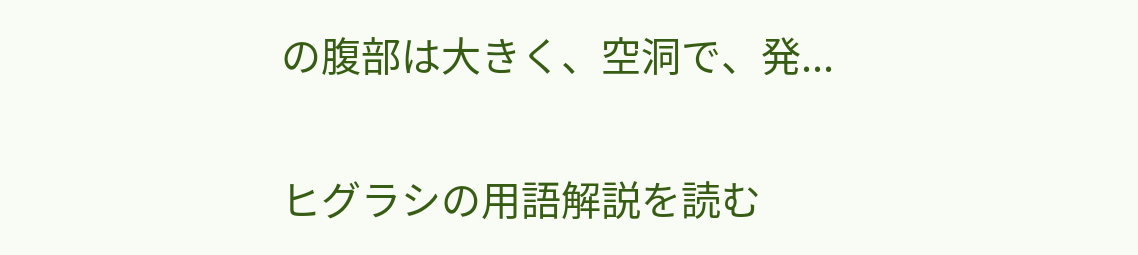の腹部は大きく、空洞で、発...

ヒグラシの用語解説を読む